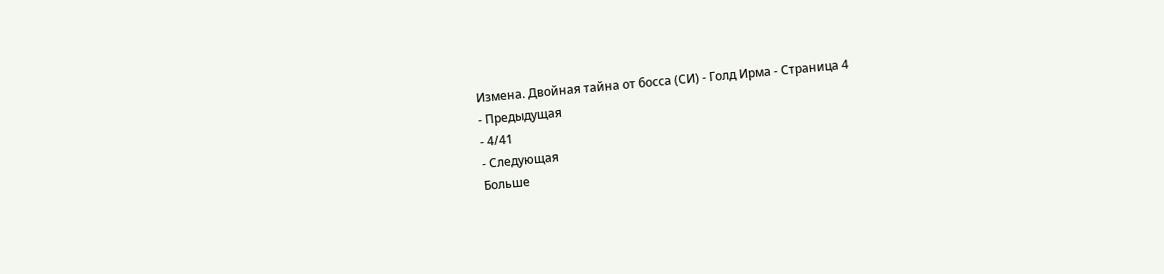Измена. Двойная тайна от босса (СИ) - Голд Ирма - Страница 4
- Предыдущая
- 4/41
- Следующая
Больше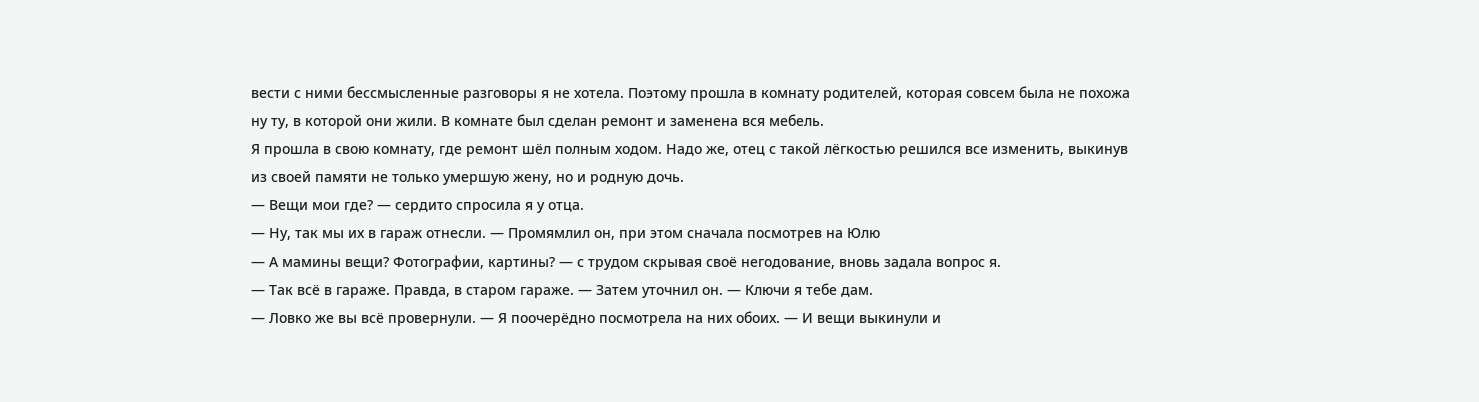вести с ними бессмысленные разговоры я не хотела. Поэтому прошла в комнату родителей, которая совсем была не похожа ну ту, в которой они жили. В комнате был сделан ремонт и заменена вся мебель.
Я прошла в свою комнату, где ремонт шёл полным ходом. Надо же, отец с такой лёгкостью решился все изменить, выкинув из своей памяти не только умершую жену, но и родную дочь.
— Вещи мои где? — сердито спросила я у отца.
— Ну, так мы их в гараж отнесли. — Промямлил он, при этом сначала посмотрев на Юлю
— А мамины вещи? Фотографии, картины? — с трудом скрывая своё негодование, вновь задала вопрос я.
— Так всё в гараже. Правда, в старом гараже. — Затем уточнил он. — Ключи я тебе дам.
— Ловко же вы всё провернули. — Я поочерёдно посмотрела на них обоих. — И вещи выкинули и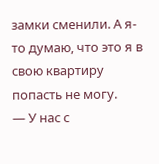замки сменили. А я-то думаю, что это я в свою квартиру попасть не могу.
— У нас с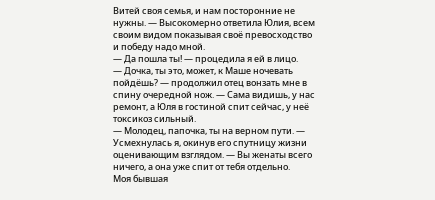Витей своя семья, и нам посторонние не нужны. — Высокомерно ответила Юлия, всем своим видом показывая своё превосходство и победу надо мной.
— Да пошла ты! — процедила я ей в лицо.
— Дочка, ты это, может, к Маше ночевать пойдёшь? — продолжил отец вонзать мне в спину очередной нож. — Сама видишь, у нас ремонт, а Юля в гостиной спит сейчас, у неё токсикоз сильный.
— Молодец, папочка, ты на верном пути. — Усмехнулась я, окинув его спутницу жизни оценивающим взглядом. — Вы женаты всего ничего, а она уже спит от тебя отдельно.
Моя бывшая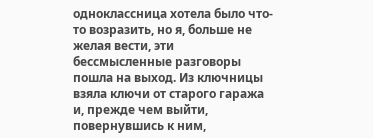одноклассница хотела было что-то возразить, но я, больше не желая вести, эти бессмысленные разговоры пошла на выход. Из ключницы взяла ключи от старого гаража и, прежде чем выйти, повернувшись к ним,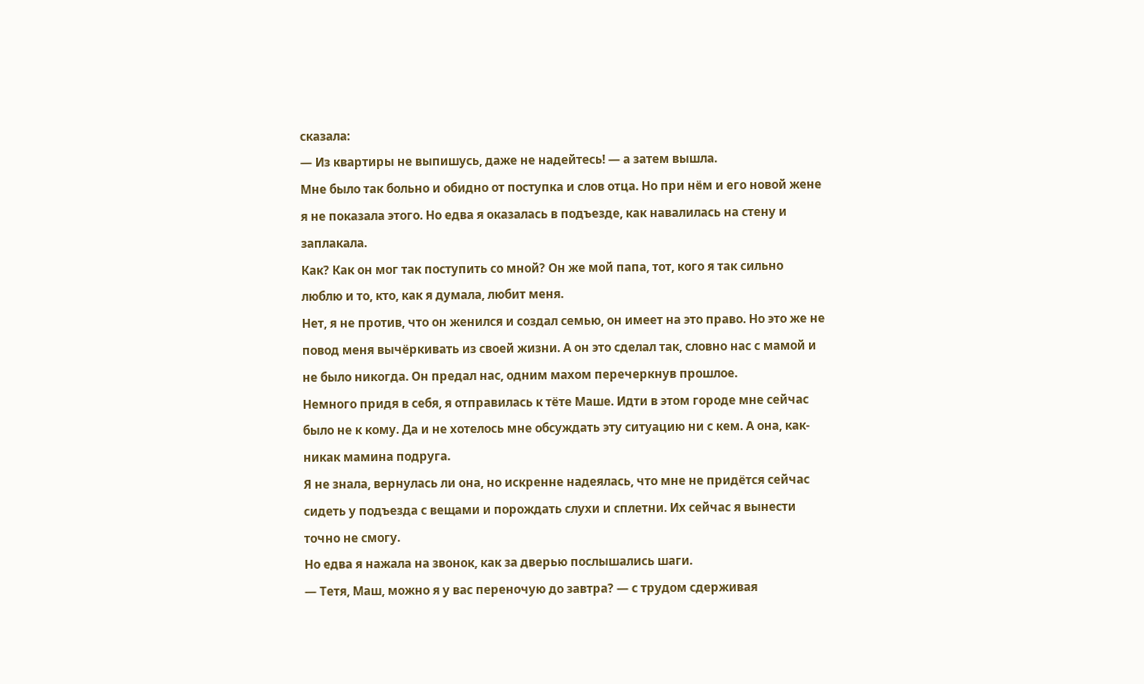сказала:
— Из квартиры не выпишусь, даже не надейтесь! — а затем вышла.
Мне было так больно и обидно от поступка и слов отца. Но при нём и его новой жене я не показала этого. Но едва я оказалась в подъезде, как навалилась на стену и заплакала.
Как? Как он мог так поступить со мной? Он же мой папа, тот, кого я так сильно люблю и то, кто, как я думала, любит меня.
Нет, я не против, что он женился и создал семью, он имеет на это право. Но это же не повод меня вычёркивать из своей жизни. А он это сделал так, словно нас с мамой и не было никогда. Он предал нас, одним махом перечеркнув прошлое.
Немного придя в себя, я отправилась к тёте Маше. Идти в этом городе мне сейчас было не к кому. Да и не хотелось мне обсуждать эту ситуацию ни с кем. А она, как-никак мамина подруга.
Я не знала, вернулась ли она, но искренне надеялась, что мне не придётся сейчас сидеть у подъезда с вещами и порождать слухи и сплетни. Их сейчас я вынести точно не смогу.
Но едва я нажала на звонок, как за дверью послышались шаги.
— Тетя, Маш, можно я у вас переночую до завтра? — с трудом сдерживая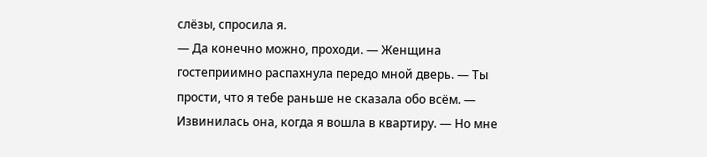слёзы, спросила я.
— Да конечно можно, проходи. — Женщина гостеприимно распахнула передо мной дверь. — Ты прости, что я тебе раньше не сказала обо всём. — Извинилась она, когда я вошла в квартиру. — Но мне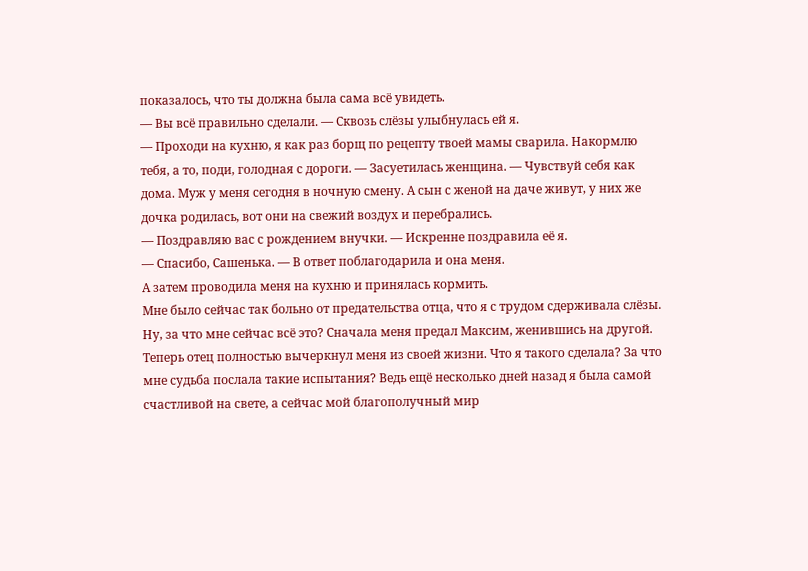показалось, что ты должна была сама всё увидеть.
— Вы всё правильно сделали. — Сквозь слёзы улыбнулась ей я.
— Проходи на кухню, я как раз борщ по рецепту твоей мамы сварила. Накормлю тебя, а то, поди, голодная с дороги. — Засуетилась женщина. — Чувствуй себя как дома. Муж у меня сегодня в ночную смену. А сын с женой на даче живут, у них же дочка родилась, вот они на свежий воздух и перебрались.
— Поздравляю вас с рождением внучки. — Искренне поздравила её я.
— Спасибо, Сашенька. — В ответ поблагодарила и она меня.
А затем проводила меня на кухню и принялась кормить.
Мне было сейчас так больно от предательства отца, что я с трудом сдерживала слёзы. Ну, за что мне сейчас всё это? Сначала меня предал Максим, женившись на другой. Теперь отец полностью вычеркнул меня из своей жизни. Что я такого сделала? За что мне судьба послала такие испытания? Ведь ещё несколько дней назад я была самой счастливой на свете, а сейчас мой благополучный мир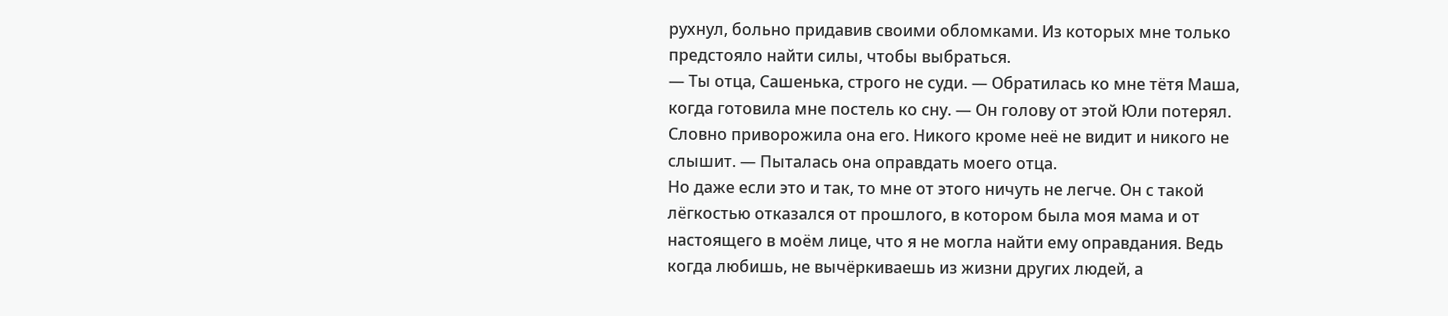рухнул, больно придавив своими обломками. Из которых мне только предстояло найти силы, чтобы выбраться.
— Ты отца, Сашенька, строго не суди. — Обратилась ко мне тётя Маша, когда готовила мне постель ко сну. — Он голову от этой Юли потерял. Словно приворожила она его. Никого кроме неё не видит и никого не слышит. — Пыталась она оправдать моего отца.
Но даже если это и так, то мне от этого ничуть не легче. Он с такой лёгкостью отказался от прошлого, в котором была моя мама и от настоящего в моём лице, что я не могла найти ему оправдания. Ведь когда любишь, не вычёркиваешь из жизни других людей, а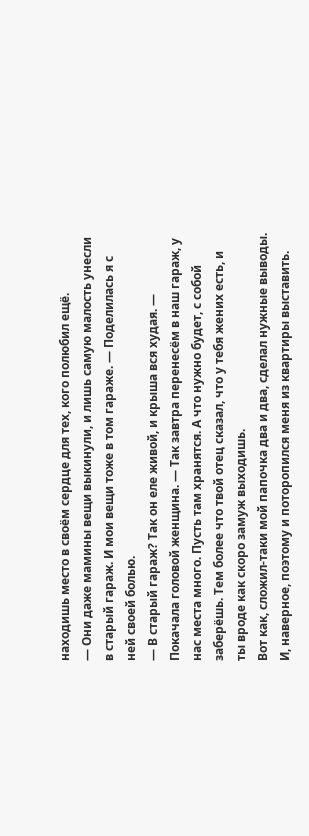находишь место в своём сердце для тех, кого полюбил ещё.
— Они даже мамины вещи выкинули, и лишь самую малость унесли в старый гараж. И мои вещи тоже в том гараже. — Поделилась я с ней своей болью.
— В старый гараж? Так он еле живой, и крыша вся худая. — Покачала головой женщина. — Так завтра перенесём в наш гараж, у нас места много. Пусть там хранятся. А что нужно будет, с собой заберёшь. Тем более что твой отец сказал, что у тебя жених есть, и ты вроде как скоро замуж выходишь.
Вот как, сложил-таки мой папочка два и два, сделал нужные выводы. И, наверное, поэтому и поторопился меня из квартиры выставить.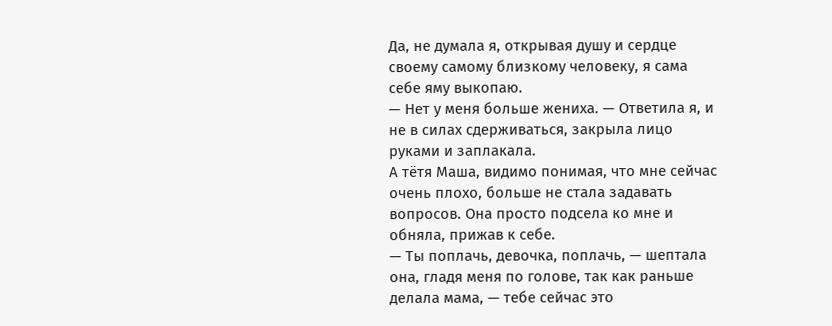Да, не думала я, открывая душу и сердце своему самому близкому человеку, я сама себе яму выкопаю.
— Нет у меня больше жениха. — Ответила я, и не в силах сдерживаться, закрыла лицо руками и заплакала.
А тётя Маша, видимо понимая, что мне сейчас очень плохо, больше не стала задавать вопросов. Она просто подсела ко мне и обняла, прижав к себе.
— Ты поплачь, девочка, поплачь, — шептала она, гладя меня по голове, так как раньше делала мама, — тебе сейчас это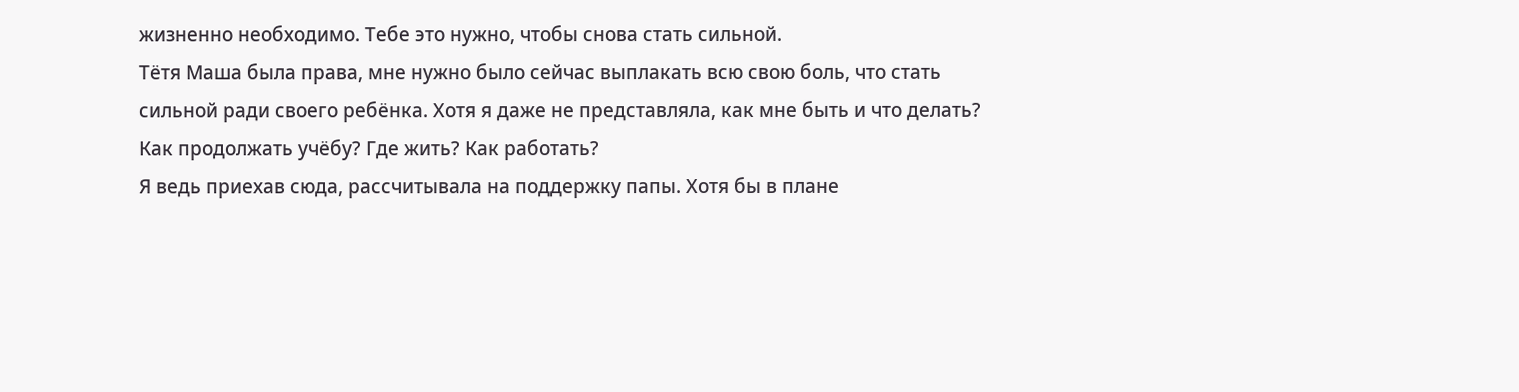жизненно необходимо. Тебе это нужно, чтобы снова стать сильной.
Тётя Маша была права, мне нужно было сейчас выплакать всю свою боль, что стать сильной ради своего ребёнка. Хотя я даже не представляла, как мне быть и что делать? Как продолжать учёбу? Где жить? Как работать?
Я ведь приехав сюда, рассчитывала на поддержку папы. Хотя бы в плане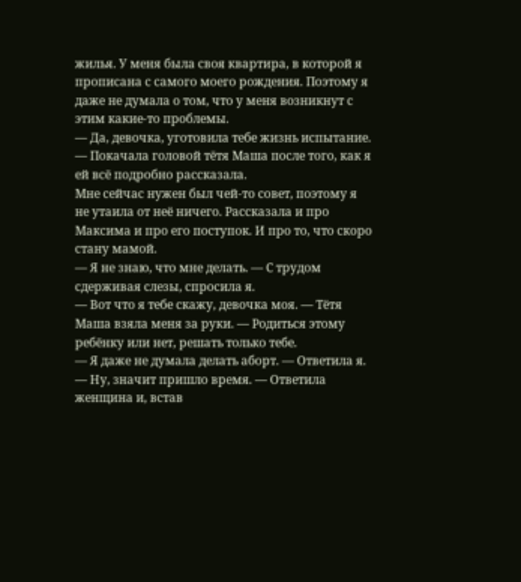жилья. У меня была своя квартира, в которой я прописана с самого моего рождения. Поэтому я даже не думала о том, что у меня возникнут с этим какие-то проблемы.
— Да, девочка, уготовила тебе жизнь испытание. — Покачала головой тётя Маша после того, как я ей всё подробно рассказала.
Мне сейчас нужен был чей-то совет, поэтому я не утаила от неё ничего. Рассказала и про Максима и про его поступок. И про то, что скоро стану мамой.
— Я не знаю, что мне делать. — С трудом сдерживая слезы, спросила я.
— Вот что я тебе скажу, девочка моя. — Тётя Маша взяла меня за руки. — Родиться этому ребёнку или нет, решать только тебе.
— Я даже не думала делать аборт. — Ответила я.
— Ну, значит пришло время. — Ответила женщина и, встав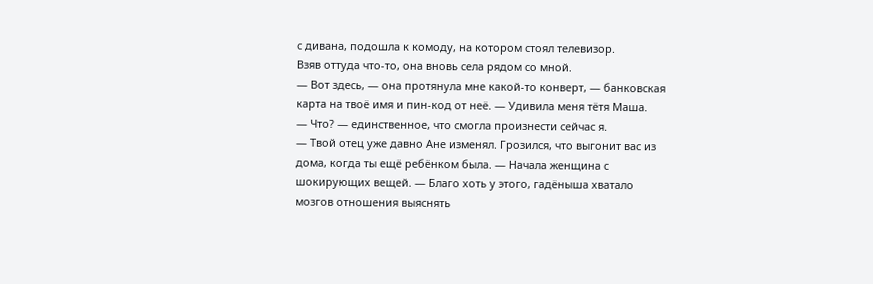с дивана, подошла к комоду, на котором стоял телевизор.
Взяв оттуда что-то, она вновь села рядом со мной.
— Вот здесь, — она протянула мне какой-то конверт, — банковская карта на твоё имя и пин-код от неё. — Удивила меня тётя Маша.
— Что? — единственное, что смогла произнести сейчас я.
— Твой отец уже давно Ане изменял. Грозился, что выгонит вас из дома, когда ты ещё ребёнком была. — Начала женщина с шокирующих вещей. — Благо хоть у этого, гадёныша хватало мозгов отношения выяснять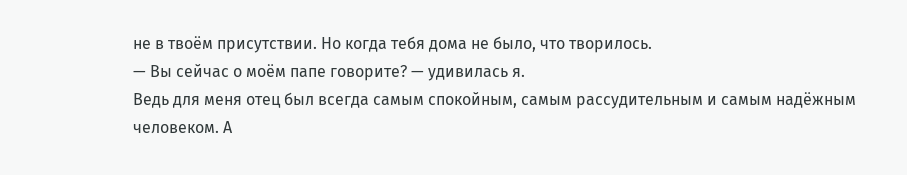не в твоём присутствии. Но когда тебя дома не было, что творилось.
— Вы сейчас о моём папе говорите? — удивилась я.
Ведь для меня отец был всегда самым спокойным, самым рассудительным и самым надёжным человеком. А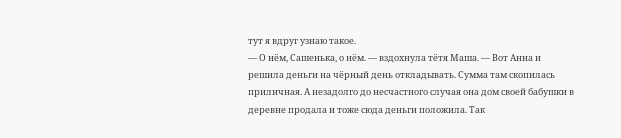тут я вдруг узнаю такое.
— О нём, Сашенька, о нём. — вздохнула тётя Маша. — Вот Анна и решила деньги на чёрный день откладывать. Сумма там скопилась приличная. А незадолго до несчастного случая она дом своей бабушки в деревне продала и тоже сюда деньги положила. Так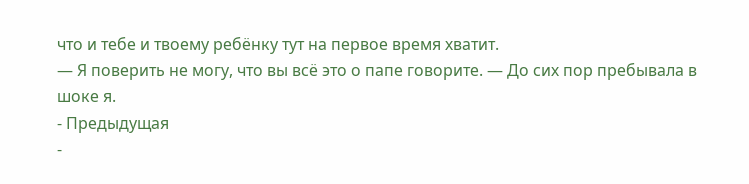что и тебе и твоему ребёнку тут на первое время хватит.
— Я поверить не могу, что вы всё это о папе говорите. — До сих пор пребывала в шоке я.
- Предыдущая
-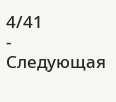4/41
- Следующая